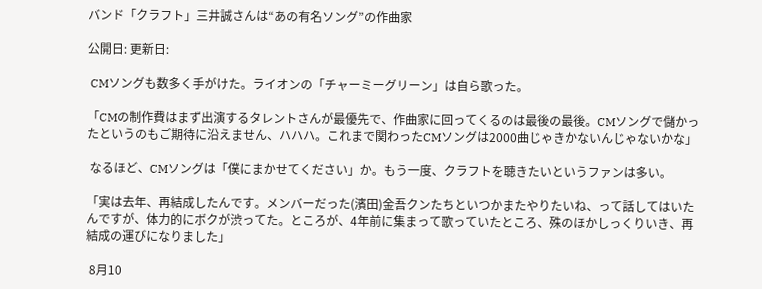バンド「クラフト」三井誠さんは“あの有名ソング”の作曲家

公開日: 更新日:

 CMソングも数多く手がけた。ライオンの「チャーミーグリーン」は自ら歌った。

「CMの制作費はまず出演するタレントさんが最優先で、作曲家に回ってくるのは最後の最後。CMソングで儲かったというのもご期待に沿えません、ハハハ。これまで関わったCMソングは2000曲じゃきかないんじゃないかな」

 なるほど、CMソングは「僕にまかせてください」か。もう一度、クラフトを聴きたいというファンは多い。

「実は去年、再結成したんです。メンバーだった(濱田)金吾クンたちといつかまたやりたいね、って話してはいたんですが、体力的にボクが渋ってた。ところが、4年前に集まって歌っていたところ、殊のほかしっくりいき、再結成の運びになりました」

 8月10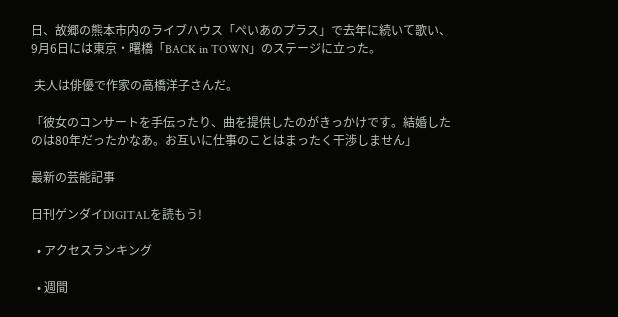日、故郷の熊本市内のライブハウス「ぺいあのプラス」で去年に続いて歌い、9月6日には東京・曙橋「BACK in TOWN」のステージに立った。

 夫人は俳優で作家の高橋洋子さんだ。

「彼女のコンサートを手伝ったり、曲を提供したのがきっかけです。結婚したのは80年だったかなあ。お互いに仕事のことはまったく干渉しません」

最新の芸能記事

日刊ゲンダイDIGITALを読もう!

  • アクセスランキング

  • 週間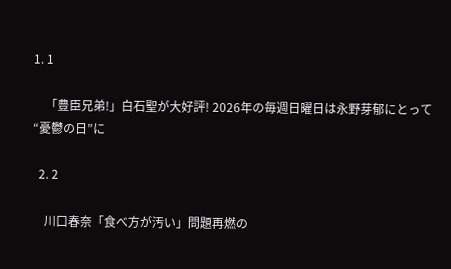1. 1

    「豊臣兄弟!」白石聖が大好評! 2026年の毎週日曜日は永野芽郁にとって“憂鬱の日”に

  2. 2

    川口春奈「食べ方が汚い」問題再燃の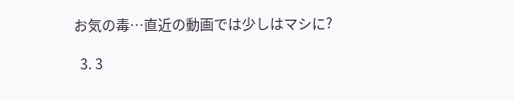お気の毒…直近の動画では少しはマシに?

  3. 3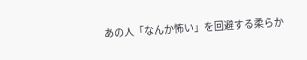あの人「なんか怖い」を回避する柔らか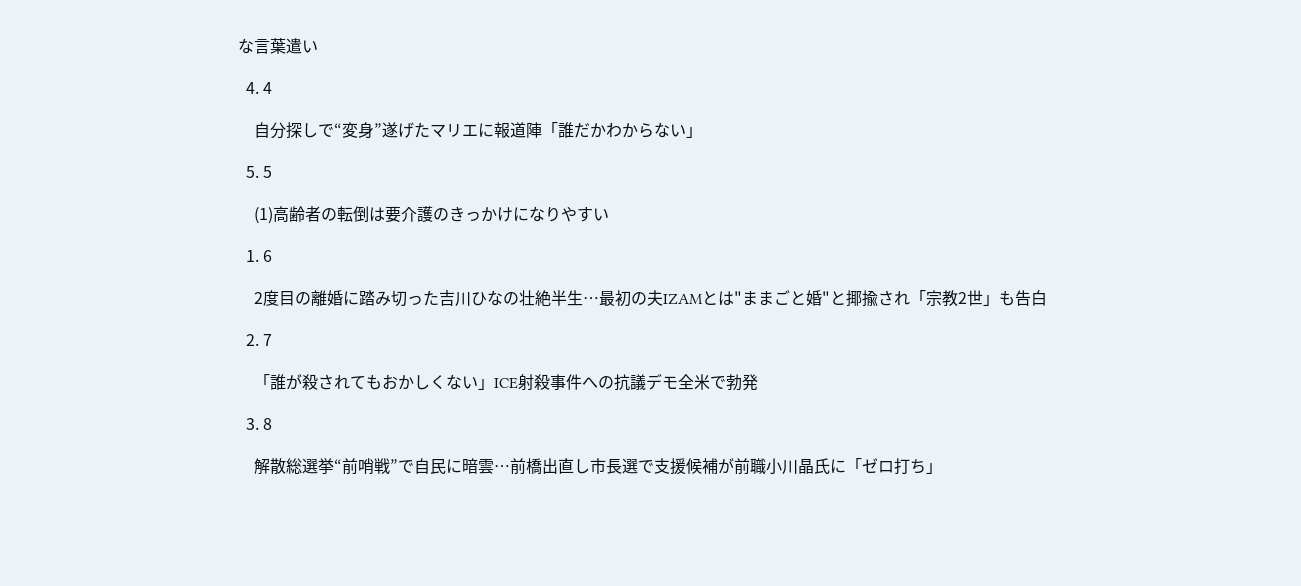な言葉遣い

  4. 4

    自分探しで“変身”遂げたマリエに報道陣「誰だかわからない」

  5. 5

    (1)高齢者の転倒は要介護のきっかけになりやすい

  1. 6

    2度目の離婚に踏み切った吉川ひなの壮絶半生…最初の夫IZAMとは"ままごと婚"と揶揄され「宗教2世」も告白

  2. 7

    「誰が殺されてもおかしくない」ICE射殺事件への抗議デモ全米で勃発

  3. 8

    解散総選挙“前哨戦”で自民に暗雲…前橋出直し市長選で支援候補が前職小川晶氏に「ゼロ打ち」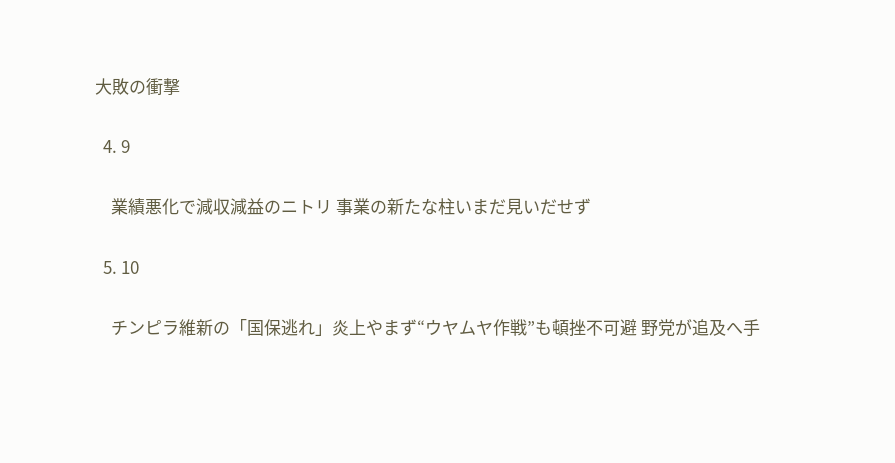大敗の衝撃

  4. 9

    業績悪化で減収減益のニトリ 事業の新たな柱いまだ見いだせず

  5. 10

    チンピラ維新の「国保逃れ」炎上やまず“ウヤムヤ作戦”も頓挫不可避 野党が追及へ手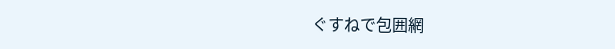ぐすねで包囲網